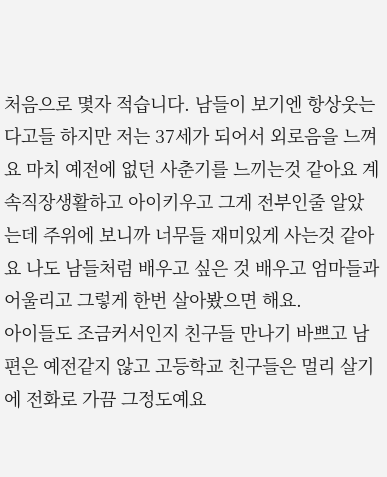처음으로 몇자 적습니다. 남들이 보기엔 항상웃는다고들 하지만 저는 37세가 되어서 외로음을 느껴요 마치 예전에 없던 사춘기를 느끼는것 같아요 계속직장생활하고 아이키우고 그게 전부인줄 알았는데 주위에 보니까 너무들 재미있게 사는것 같아요 나도 남들처럼 배우고 싶은 것 배우고 엄마들과 어울리고 그렇게 한번 살아봤으면 해요.
아이들도 조금커서인지 친구들 만나기 바쁘고 남편은 예전같지 않고 고등학교 친구들은 멀리 살기에 전화로 가끔 그정도예요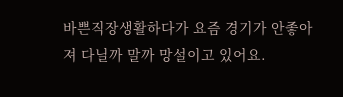바쁜직장생활하다가 요즘 경기가 안좋아져 다닐까 말까 망설이고 있어요.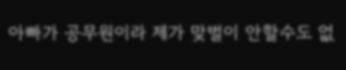아빠가 공무원이라 제가 맞벌이 안할수도 없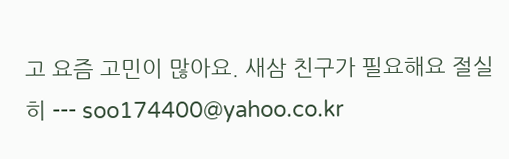고 요즘 고민이 많아요. 새삼 친구가 필요해요 절실히 --- soo174400@yahoo.co.kr